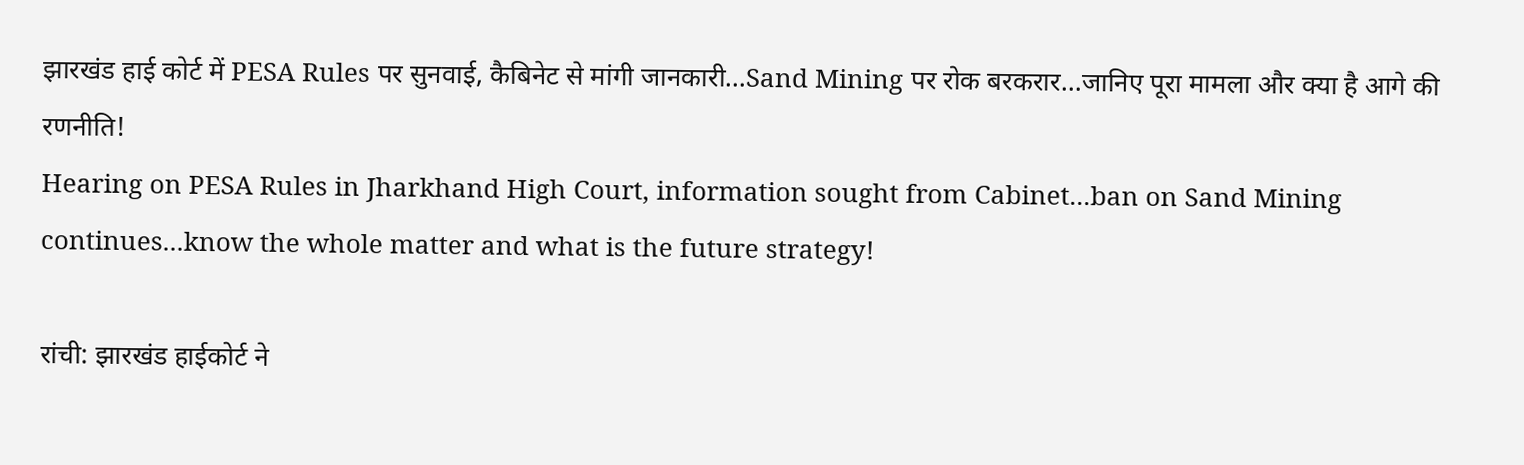झारखंड हाई कोर्ट में PESA Rules पर सुनवाई, कैबिनेट से मांगी जानकारी…Sand Mining पर रोक बरकरार…जानिए पूरा मामला और क्या है आगे की रणनीति!
Hearing on PESA Rules in Jharkhand High Court, information sought from Cabinet...ban on Sand Mining continues...know the whole matter and what is the future strategy!

रांची: झारखंड हाईकोर्ट ने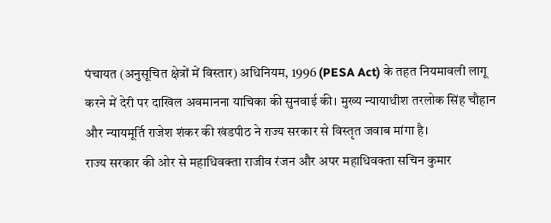पंचायत (अनुसूचित क्षेत्रों में विस्तार) अधिनियम, 1996 (PESA Act) के तहत नियमावली लागू करने में देरी पर दाखिल अवमानना याचिका की सुनवाई की। मुख्य न्यायाधीश तरलोक सिंह चौहान और न्यायमूर्ति राजेश शंकर की खंडपीठ ने राज्य सरकार से विस्तृत जवाब मांगा है।
राज्य सरकार की ओर से महाधिवक्ता राजीव रंजन और अपर महाधिवक्ता सचिन कुमार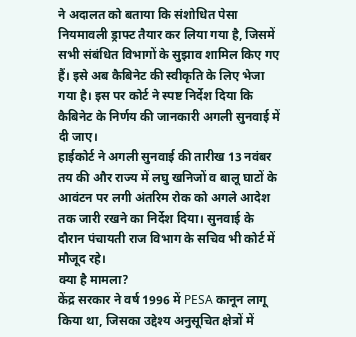ने अदालत को बताया कि संशोधित पेसा नियमावली ड्राफ्ट तैयार कर लिया गया है, जिसमें सभी संबंधित विभागों के सुझाव शामिल किए गए हैं। इसे अब कैबिनेट की स्वीकृति के लिए भेजा गया है। इस पर कोर्ट ने स्पष्ट निर्देश दिया कि कैबिनेट के निर्णय की जानकारी अगली सुनवाई में दी जाए।
हाईकोर्ट ने अगली सुनवाई की तारीख 13 नवंबर तय की और राज्य में लघु खनिजों व बालू घाटों के आवंटन पर लगी अंतरिम रोक को अगले आदेश तक जारी रखने का निर्देश दिया। सुनवाई के दौरान पंचायती राज विभाग के सचिव भी कोर्ट में मौजूद रहे।
क्या है मामला?
केंद्र सरकार ने वर्ष 1996 में PESA कानून लागू किया था, जिसका उद्देश्य अनुसूचित क्षेत्रों में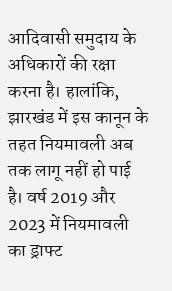आदिवासी समुदाय के अधिकारों की रक्षा करना है। हालांकि, झारखंड में इस कानून के तहत नियमावली अब तक लागू नहीं हो पाई है। वर्ष 2019 और 2023 में नियमावली का ड्राफ्ट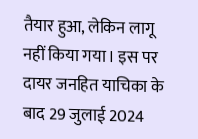तैयार हुआ, लेकिन लागू नहीं किया गया। इस पर दायर जनहित याचिका के बाद 29 जुलाई 2024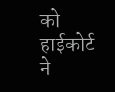को हाईकोर्ट ने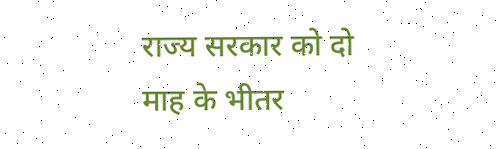राज्य सरकार को दो माह के भीतर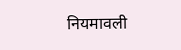नियमावली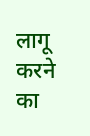लागू करने का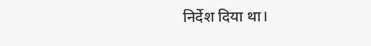निर्देश दिया था।